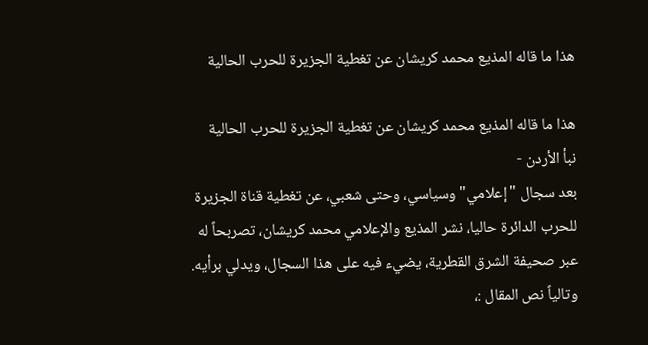هذا ما قاله المذيع محمد كريشان عن تغطية الجزيرة للحرب الحالية

هذا ما قاله المذيع محمد كريشان عن تغطية الجزيرة للحرب الحالية
نبأ الأردن -
بعد سجال "إعلامي" وسياسي، وحتى شعبي، عن تغطية قناة الجزيرة للحرب الدائرة حاليا، نشر المذيع والإعلامي محمد كريشان، تصربحاً له عبر صحيفة الشرق القطرية، يضيء فيه على هذا السجال، ويدلي برأيه.
وتالياً نص المقال :،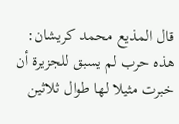قال المذيع محمد كريشان: هذه حرب لم يسبق للجزيرة أن خبرت مثيلا لها طوال ثلاثين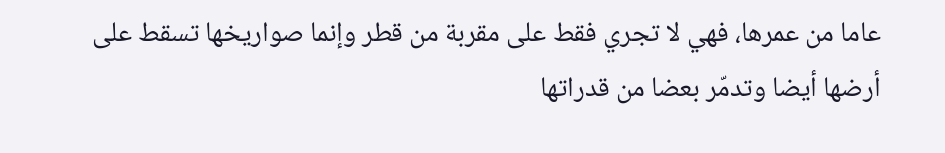عاما من عمرها، فهي لا تجري فقط على مقربة من قطر وإنما صواريخها تسقط على أرضها أيضا وتدمّر بعضا من قدراتها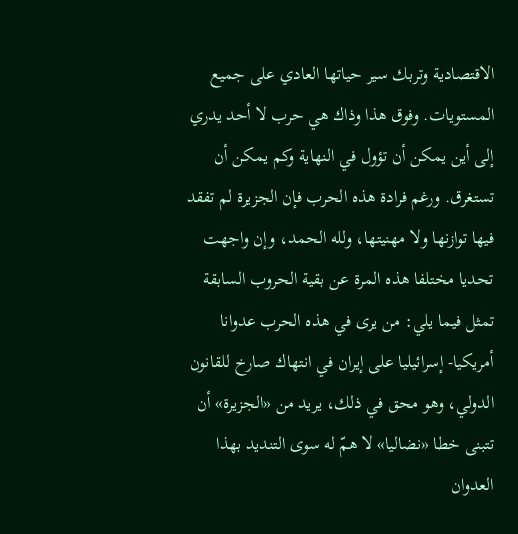الاقتصادية وتربك سير حياتها العادي على جميع المستويات. وفوق هذا وذاك هي حرب لا أحد يدري إلى أين يمكن أن تؤول في النهاية وكم يمكن أن تستغرق. ورغم فرادة هذه الحرب فإن الجزيرة لم تفقد فيها توازنها ولا مهنيتها، ولله الحمد، وإن واجهت تحديا مختلفا هذه المرة عن بقية الحروب السابقة تمثل فيما يلي: من يرى في هذه الحرب عدوانا أمريكيا- إسرائيليا على إيران في انتهاك صارخ للقانون الدولي، وهو محق في ذلك، يريد من «الجزيرة» أن تتبنى خطا «نضاليا» لا همّ له سوى التنديد بهذا العدوان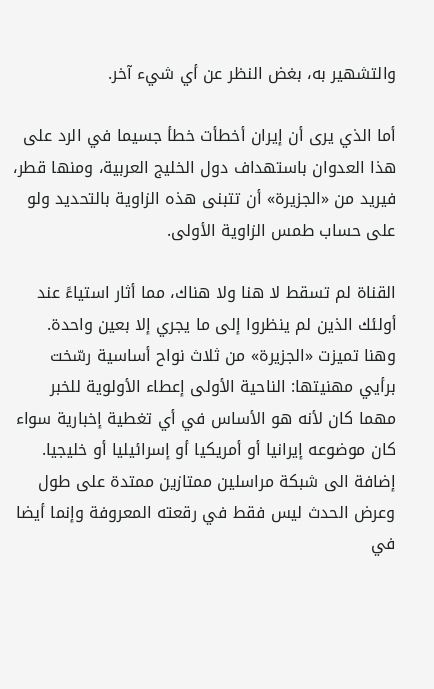والتشهير به، بغض النظر عن أي شيء آخر.

أما الذي يرى أن إيران أخطأت خطأ جسيما في الرد على هذا العدوان باستهداف دول الخليج العربية، ومنها قطر، فيريد من «الجزيرة» أن تتبنى هذه الزاوية بالتحديد ولو على حساب طمس الزاوية الأولى.

القناة لم تسقط لا هنا ولا هناك، مما أثار استياءً عند أولئك الذين لم ينظروا إلى ما يجري إلا بعين واحدة. وهنا تميزت «الجزيرة» من ثلاث نواح أساسية رسّخت برأيي مهنيتها: الناحية الأولى إعطاء الأولوية للخبر مهما كان لأنه هو الأساس في أي تغطية إخبارية سواء كان موضوعه إيرانيا أو أمريكيا أو إسرائيليا أو خليجيا. إضافة الى شبكة مراسلين ممتازين ممتدة على طول وعرض الحدث ليس فقط في رقعته المعروفة وإنما أيضا في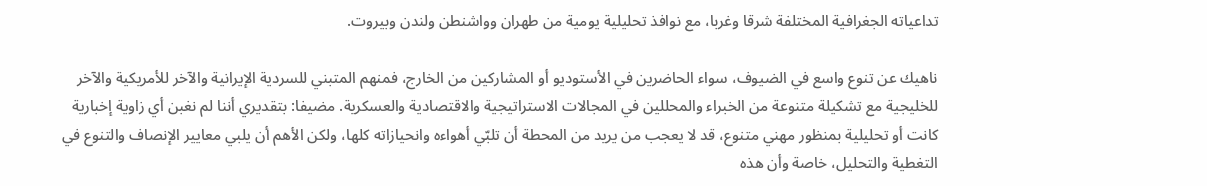تداعياته الجغرافية المختلفة شرقا وغربا، مع نوافذ تحليلية يومية من طهران وواشنطن ولندن وبيروت.

ناهيك عن تنوع واسع في الضيوف، سواء الحاضرين في الأستوديو أو المشاركين من الخارج، فمنهم المتبني للسردية الإيرانية والآخر للأمريكية والآخر للخليجية مع تشكيلة متنوعة من الخبراء والمحللين في المجالات الاستراتيجية والاقتصادية والعسكرية. مضيفا: بتقديري أننا لم نغبن أي زاوية إخبارية كانت أو تحليلية بمنظور مهني متنوع، قد لا يعجب من يريد من المحطة أن تلبّي أهواءه وانحيازاته كلها، ولكن الأهم أن يلبي معايير الإنصاف والتنوع في التغطية والتحليل، خاصة وأن هذه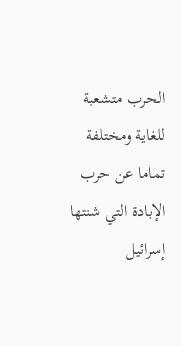الحرب متشعبة للغاية ومختلفة تماما عن حرب الإبادة التي شنتها إسرائيل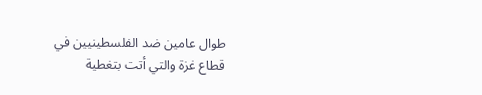طوال عامين ضد الفلسطينيين في قطاع غزة والتي أتت بتغطية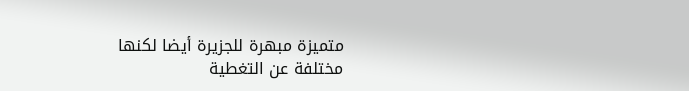متميزة مبهرة للجزيرة أيضا لكنها مختلفة عن التغطية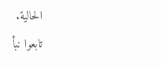الحالية.
تابعوا نبأ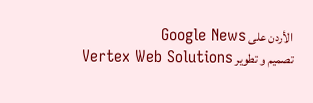الأردن على Google News
تصميم و تطوير Vertex Web Solutions